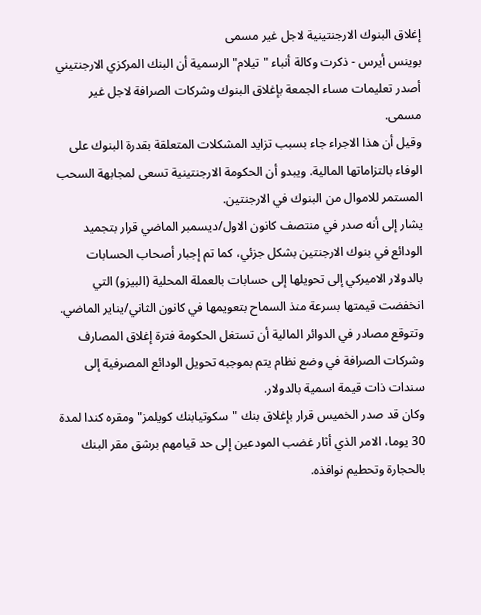إغلاق البنوك الارجنتينية لاجل غير مسمى
بوينس أيرس - ذكرت وكالة أنباء "تيلام" الرسمية أن البنك المركزي الارجنتيني أصدر تعليمات مساء الجمعة بإغلاق البنوك وشركات الصرافة لاجل غير مسمى.
وقيل أن هذا الاجراء جاء بسبب تزايد المشكلات المتعلقة بقدرة البنوك على الوفاء بالتزاماتها المالية. ويبدو أن الحكومة الارجنتينية تسعى لمجابهة السحب المستمر للاموال من البنوك في الارجنتين.
يشار إلى أنه صدر في منتصف كانون الاول/ديسمبر الماضي قرار بتجميد الودائع في بنوك الارجنتين بشكل جزئي، كما تم إجبار أصحاب الحسابات بالدولار الاميركي إلى تحويلها إلى حسابات بالعملة المحلية (البيزو) التي انخفضت قيمتها بسرعة منذ السماح بتعويمها في كانون الثاني/يناير الماضي.
وتتوقع مصادر في الدوائر المالية أن تستغل الحكومة فترة إغلاق المصارف وشركات الصرافة في وضع نظام يتم بموجبه تحويل الودائع المصرفية إلى سندات ذات قيمة اسمية بالدولار.
وكان قد صدر الخميس قرار بإغلاق بنك "سكوتيابنك كويلمز" ومقره كندا لمدة 30 يوما، الامر الذي أثار غضب المودعين إلى حد قيامهم برشق مقر البنك بالحجارة وتحطيم نوافذه.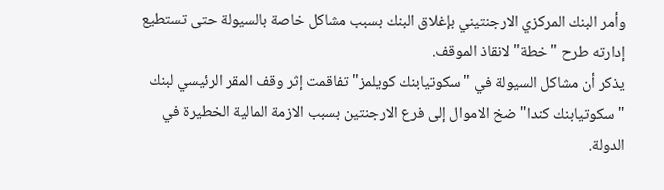وأمر البنك المركزي الارجنتيني بإغلاق البنك بسبب مشاكل خاصة بالسيولة حتى تستطيع إدارته طرح "خطة" لانقاذ الموقف.
يذكر أن مشاكل السيولة في "سكوتيابنك كويلمز" تفاقمت إثر وقف المقر الرئيسي لبنك "سكوتيابنك كندا" ضخ الاموال إلى فرع الارجنتين بسبب الازمة المالية الخطيرة في الدولة.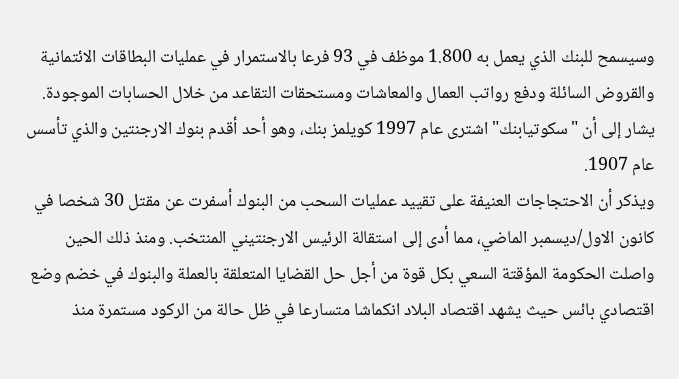وسيسمح للبنك الذي يعمل به 1.800 موظف في 93 فرعا بالاستمرار في عمليات البطاقات الائتمانية والقروض السائلة ودفع رواتب العمال والمعاشات ومستحقات التقاعد من خلال الحسابات الموجودة.
يشار إلى أن "سكوتيابنك" اشترى عام 1997 كويلمز بنك، وهو أحد أقدم بنوك الارجنتين والذي تأسس عام 1907.
ويذكر أن الاحتجاجات العنيفة على تقييد عمليات السحب من البنوك أسفرت عن مقتل 30 شخصا في كانون الاول/ديسمبر الماضي، مما أدى إلى استقالة الرئيس الارجنتيني المنتخب. ومنذ ذلك الحين واصلت الحكومة المؤقتة السعي بكل قوة من أجل حل القضايا المتعلقة بالعملة والبنوك في خضم وضع اقتصادي بائس حيث يشهد اقتصاد البلاد انكماشا متسارعا في ظل حالة من الركود مستمرة منذ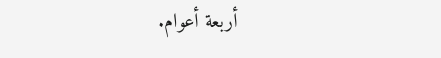أربعة أعوام.